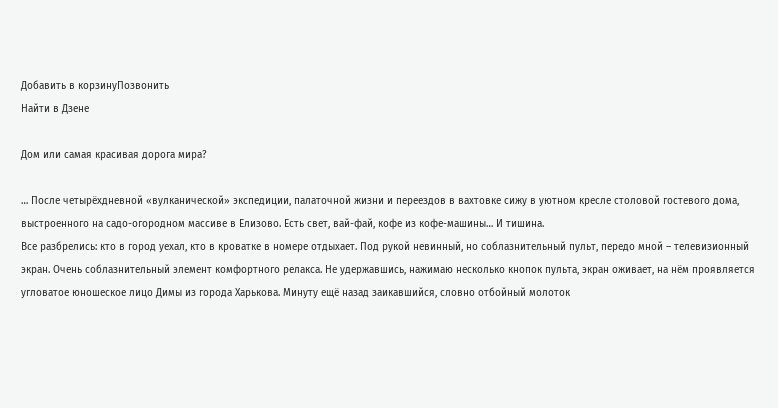Добавить в корзинуПозвонить
Найти в Дзене

Дом или самая красивая дорога мира?

… После четырёхдневной «вулканической» экспедиции, палаточной жизни и переездов в вахтовке сижу в уютном кресле столовой гостевого дома, выстроенного на садо-огородном массиве в Елизово. Есть свет, вай-фай, кофе из кофе-машины… И тишина.
Все разбрелись: кто в город уехал, кто в кроватке в номере отдыхает. Под рукой невинный, но соблазнительный пульт, передо мной – телевизионный экран. Очень соблазнительный элемент комфортного релакса. Не удержавшись, нажимаю несколько кнопок пульта, экран оживает, на нём проявляется угловатое юношеское лицо Димы из города Харькова. Минуту ещё назад заикавшийся, словно отбойный молоток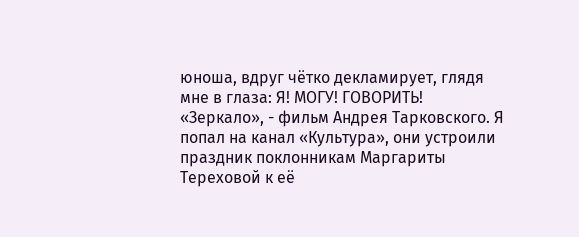юноша, вдруг чётко декламирует, глядя мне в глаза: Я! МОГУ! ГОВОРИТЬ!
«Зеркало», - фильм Андрея Тарковского. Я попал на канал «Культура», они устроили праздник поклонникам Маргариты Тереховой к её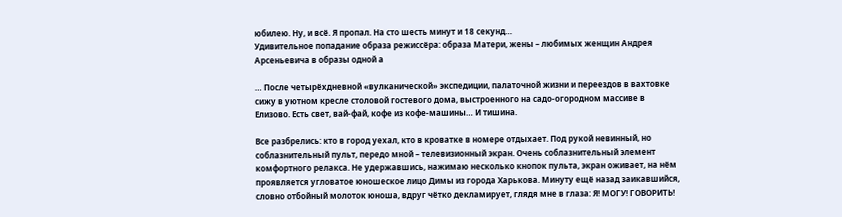юбилею. Ну, и всё. Я пропал. На сто шесть минут и 18 секунд…
Удивительное попадание образа режиссёра: образа Матери, жены – любимых женщин Андрея Арсеньевича в образы одной а

… После четырёхдневной «вулканической» экспедиции, палаточной жизни и переездов в вахтовке сижу в уютном кресле столовой гостевого дома, выстроенного на садо-огородном массиве в Елизово. Есть свет, вай-фай, кофе из кофе-машины… И тишина.

Все разбрелись: кто в город уехал, кто в кроватке в номере отдыхает. Под рукой невинный, но соблазнительный пульт, передо мной – телевизионный экран. Очень соблазнительный элемент комфортного релакса. Не удержавшись, нажимаю несколько кнопок пульта, экран оживает, на нём проявляется угловатое юношеское лицо Димы из города Харькова. Минуту ещё назад заикавшийся, словно отбойный молоток юноша, вдруг чётко декламирует, глядя мне в глаза: Я! МОГУ! ГОВОРИТЬ!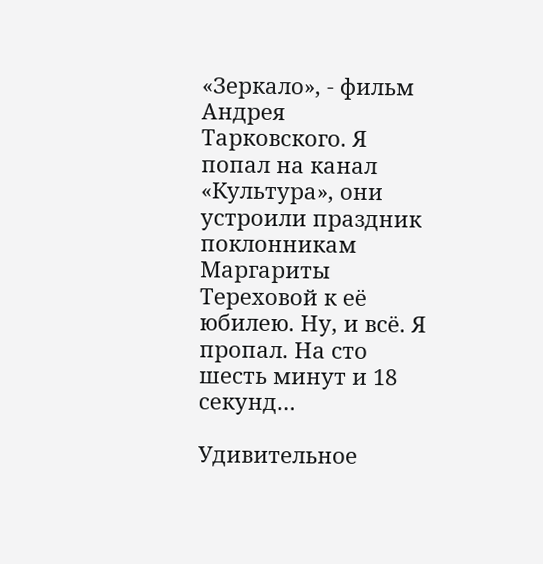«Зеркало», - фильм Андрея Тарковского. Я попал на канал «Культура», они устроили праздник поклонникам Маргариты Тереховой к её юбилею. Ну, и всё. Я пропал. На сто шесть минут и 18 секунд…

Удивительное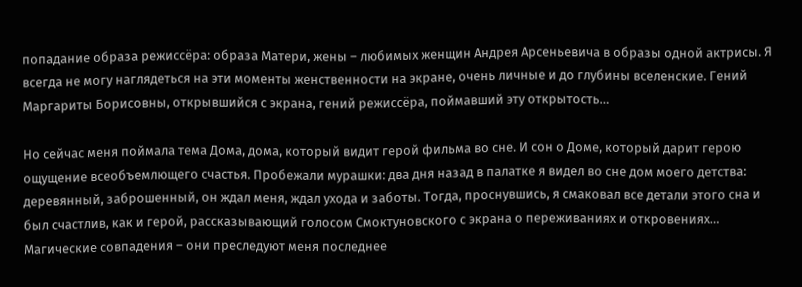попадание образа режиссёра: образа Матери, жены – любимых женщин Андрея Арсеньевича в образы одной актрисы. Я всегда не могу наглядеться на эти моменты женственности на экране, очень личные и до глубины вселенские. Гений Маргариты Борисовны, открывшийся с экрана, гений режиссёра, поймавший эту открытость…

Но сейчас меня поймала тема Дома, дома, который видит герой фильма во сне. И сон о Доме, который дарит герою ощущение всеобъемлющего счастья. Пробежали мурашки: два дня назад в палатке я видел во сне дом моего детства: деревянный, заброшенный, он ждал меня, ждал ухода и заботы. Тогда, проснувшись, я смаковал все детали этого сна и был счастлив, как и герой, рассказывающий голосом Смоктуновского с экрана о переживаниях и откровениях… Магические совпадения – они преследуют меня последнее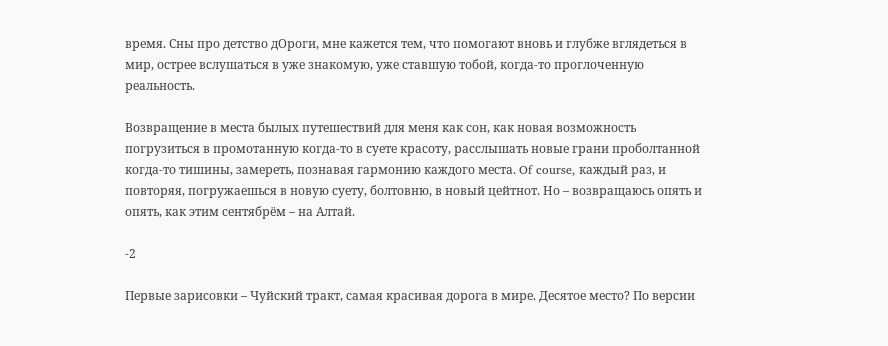время. Сны про детство дОроги, мне кажется тем, что помогают вновь и глубже вглядеться в мир, острее вслушаться в уже знакомую, уже ставшую тобой, когда-то проглоченную реальность.

Возвращение в места былых путешествий для меня как сон, как новая возможность погрузиться в промотанную когда-то в суете красоту, расслышать новые грани проболтанной когда-то тишины, замереть, познавая гармонию каждого места. Of course, каждый раз, и повторяя, погружаешься в новую суету, болтовню, в новый цейтнот. Но – возвращаюсь опять и опять, как этим сентябрём – на Алтай.

-2

Первые зарисовки – Чуйский тракт, самая красивая дорога в мире. Десятое место? По версии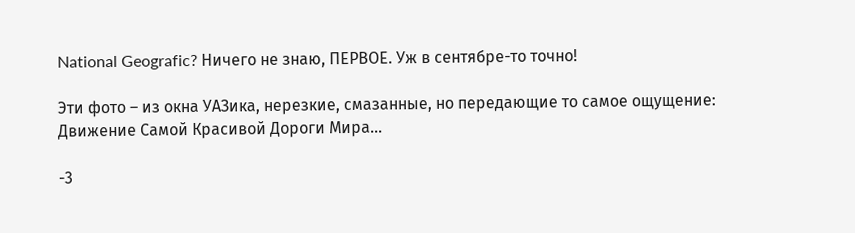National Geografic? Ничего не знаю, ПЕРВОЕ. Уж в сентябре-то точно!

Эти фото – из окна УАЗика, нерезкие, смазанные, но передающие то самое ощущение: Движение Самой Красивой Дороги Мира…

-3